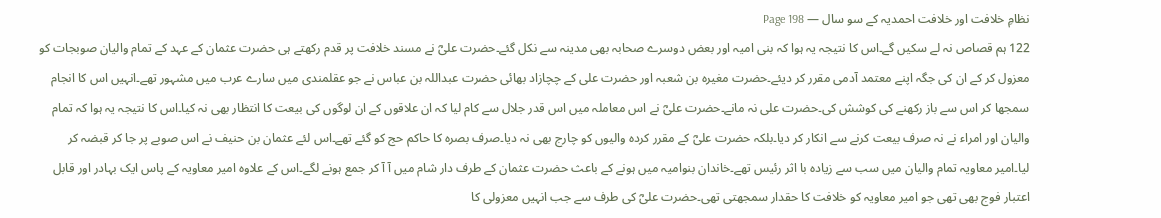نظامِ خلافت اور خلافت احمدیہ کے سو سال — Page 198
122 ہم قصاص نہ لے سکیں گے۔اس کا نتیجہ یہ ہوا کہ بنی امیہ اور بعض دوسرے صحابہ بھی مدینہ سے نکل گئے۔حضرت علیؓ نے مسند خلافت پر قدم رکھتے ہی حضرت عثمان کے عہد کے تمام والیان صوبجات کو معزول کر کے ان کی جگہ اپنے معتمد آدمی مقرر کر دیئے۔حضرت مغیرہ بن شعبہ اور حضرت علی کے چچازاد بھائی حضرت عبداللہ بن عباس نے جو عقلمندی میں سارے عرب میں مشہور تھے۔انہیں اس کا انجام سمجھا کر اس سے باز رکھنے کی کوشش کی۔حضرت علی نہ مانے۔حضرت علیؓ نے اس معاملہ میں اس قدر جلال سے کام لیا کہ ان علاقوں کے ان لوگوں کی بیعت کا انتظار بھی نہ کیا۔اس کا نتیجہ یہ ہوا کہ تمام والیان اور امراء نے نہ صرف بیعت کرنے سے انکار کر دیا۔بلکہ حضرت علیؓ کے مقرر کردہ والیوں کو چارج بھی نہ دیا۔صرف بصرہ کا حاکم حج کو گئے تھے۔اس لئے عثمان بن حنیف نے اس صوبے پر جا کر قبضہ کر لیا۔امیر معاویہ تمام والیان میں سب سے زیادہ با اثر رئیس تھے۔خاندان بنوامیہ میں ہونے کے باعث حضرت عثمان کے طرف دار شام میں آ آ کر جمع ہونے لگے۔اس کے علاوہ امیر معاویہ کے پاس ایک بہادر اور قابل اعتبار فوج بھی تھی جو امیر معاویہ کو خلافت کا حقدار سمجھتی تھی۔حضرت علیؓ کی طرف سے جب انہیں معزولی کا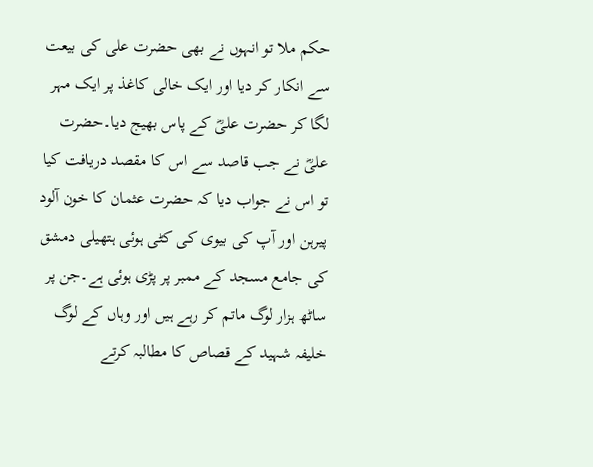حکم ملا تو انہوں نے بھی حضرت علی کی بیعت سے انکار کر دیا اور ایک خالی کاغذ پر ایک مہر لگا کر حضرت علیؓ کے پاس بھیج دیا۔حضرت علیؓ نے جب قاصد سے اس کا مقصد دریافت کیا تو اس نے جواب دیا کہ حضرت عثمان کا خون آلود پیرہن اور آپ کی بیوی کی کٹی ہوئی ہتھیلی دمشق کی جامع مسجد کے ممبر پر پڑی ہوئی ہے۔جن پر ساٹھ ہزار لوگ ماتم کر رہے ہیں اور وہاں کے لوگ خلیفہ شہید کے قصاص کا مطالبہ کرتے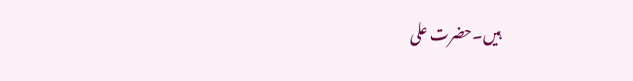ہیں۔حضرت علی